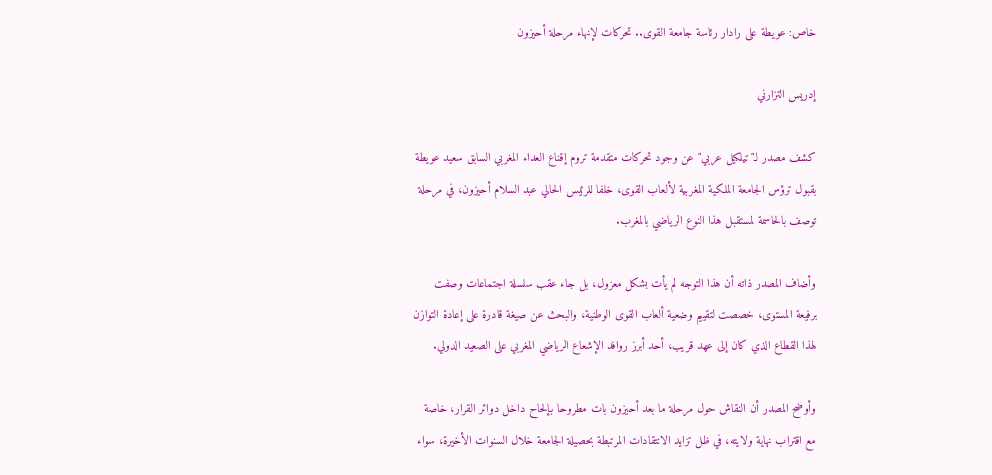خاص: عويطة على رادار رئاسة جامعة القوى.. تحركات لإنهاء مرحلة أحيزون

إدريس التزارني

كشف مصدر لـ"تيلكيل عربي" عن وجود تحركات متقدمة تروم إقناع العداء المغربي السابق سعيد عويطة بقبول ترؤس الجامعة الملكية المغربية لألعاب القوى، خلفا للرئيس الحالي عبد السلام أحيزون، في مرحلة توصف بالحاسمة لمستقبل هذا النوع الرياضي بالمغرب.

وأضاف المصدر ذاته أن هذا التوجه لم يأت بشكل معزول، بل جاء عقب سلسلة اجتماعات وصفت برفيعة المستوى، خصصت لتقييم وضعية ألعاب القوى الوطنية، والبحث عن صيغة قادرة على إعادة التوازن لهذا القطاع الذي كان إلى عهد قريب، أحد أبرز روافد الإشعاع الرياضي المغربي على الصعيد الدولي.

وأوضح المصدر أن النقاش حول مرحلة ما بعد أحيزون بات مطروحا بإلحاح داخل دوائر القرار، خاصة مع اقتراب نهاية ولايته، في ظل تزايد الانتقادات المرتبطة بحصيلة الجامعة خلال السنوات الأخيرة، سواء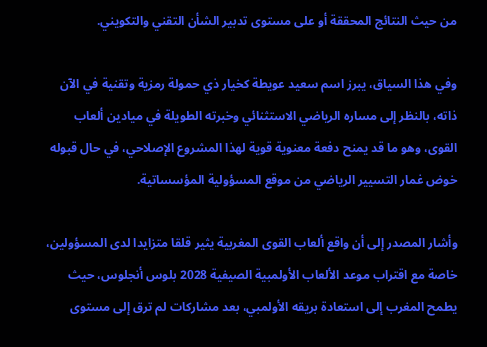من حيث النتائج المحققة أو على مستوى تدبير الشأن التقني والتكويني.

وفي هذا السياق، يبرز اسم سعيد عويطة كخيار ذي حمولة رمزية وتقنية في الآن ذاته، بالنظر إلى مساره الرياضي الاستثنائي وخبرته الطويلة في ميادين ألعاب القوى، وهو ما قد يمنح دفعة معنوية قوية لهذا المشروع الإصلاحي، في حال قبوله خوض غمار التسيير الرياضي من موقع المسؤولية المؤسساتية.

وأشار المصدر إلى أن واقع ألعاب القوى المغربية يثير قلقا متزايدا لدى المسؤولين، خاصة مع اقتراب موعد الألعاب الأولمبية الصيفية 2028 بلوس أنجلوس، حيث يطمح المغرب إلى استعادة بريقه الأولمبي، بعد مشاركات لم ترق إلى مستوى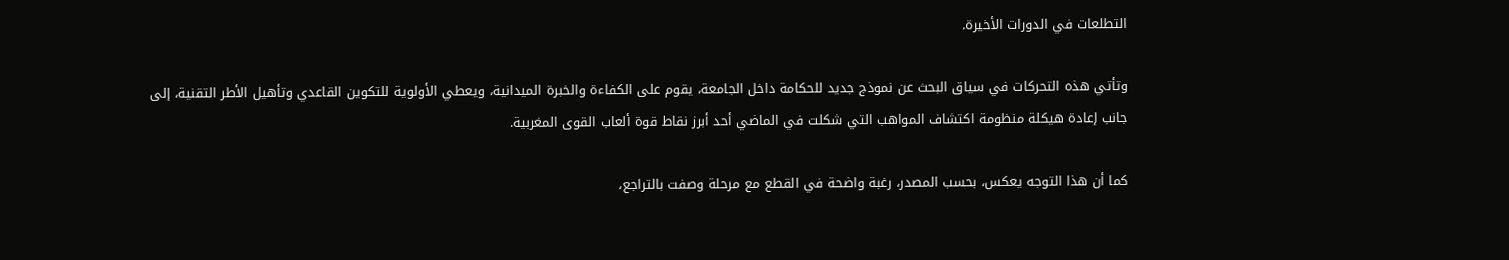التطلعات في الدورات الأخيرة.

وتأتي هذه التحركات في سياق البحث عن نموذج جديد للحكامة داخل الجامعة، يقوم على الكفاءة والخبرة الميدانية، ويعطي الأولوية للتكوين القاعدي وتأهيل الأطر التقنية، إلى جانب إعادة هيكلة منظومة اكتشاف المواهب التي شكلت في الماضي أحد أبرز نقاط قوة ألعاب القوى المغربية.

كما أن هذا التوجه يعكس، بحسب المصدر، رغبة واضحة في القطع مع مرحلة وصفت بالتراجع،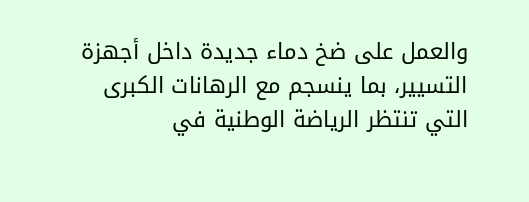والعمل على ضخ دماء جديدة داخل أجهزة التسيير، بما ينسجم مع الرهانات الكبرى التي تنتظر الرياضة الوطنية في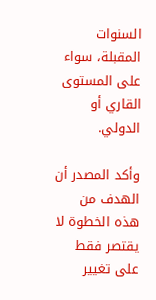السنوات المقبلة، سواء على المستوى القاري أو الدولي.

وأكد المصدر أن الهدف من هذه الخطوة لا يقتصر فقط على تغيير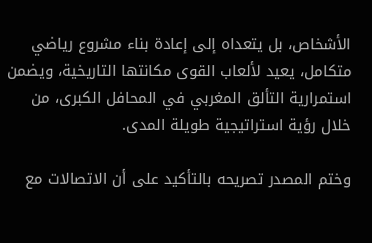الأشخاص، بل يتعداه إلى إعادة بناء مشروع رياضي متكامل، يعيد لألعاب القوى مكانتها التاريخية، ويضمن استمرارية التألق المغربي في المحافل الكبرى، من خلال رؤية استراتيجية طويلة المدى.

وختم المصدر تصريحه بالتأكيد على أن الاتصالات مع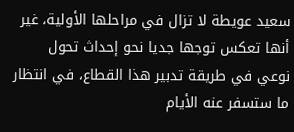سعيد عويطة لا تزال في مراحلها الأولية، غير أنها تعكس توجها جديا نحو إحداث تحول نوعي في طريقة تدبير هذا القطاع، في انتظار ما ستسفر عنه الأيام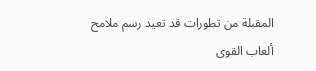المقبلة من تطورات قد تعيد رسم ملامح ألعاب القوى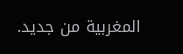المغربية من جديد.